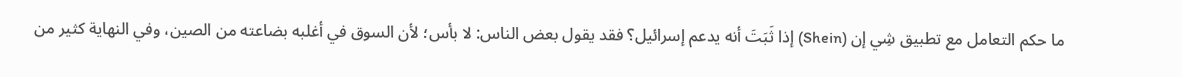ما حكم التعامل مع تطبيق شِي إن (Shein) إذا ثَبَتَ أنه يدعم إسرائيل؟ فقد يقول بعض الناس: لا بأس؛ لأن السوق في أغلبه بضاعته من الصين، وفي النهاية كثير من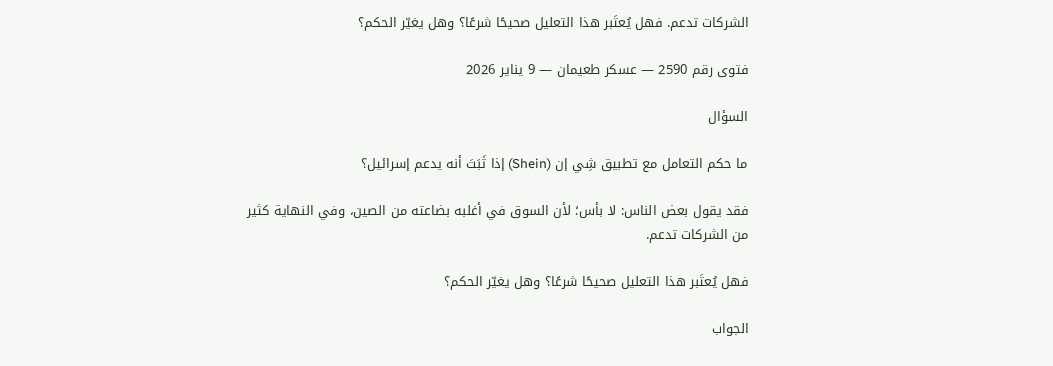الشركات تدعم. فهل يُعتَبر هذا التعليل صحيحًا شرعًا؟ وهل يغيّر الحكم؟

فتوى رقم 2590 — عسكر طعيمان — 9 يناير 2026

السؤال

ما حكم التعامل مع تطبيق شِي إن (Shein) إذا ثَبَتَ أنه يدعم إسرائيل؟

فقد يقول بعض الناس: لا بأس؛ لأن السوق في أغلبه بضاعته من الصين، وفي النهاية كثير من الشركات تدعم.

فهل يُعتَبر هذا التعليل صحيحًا شرعًا؟ وهل يغيّر الحكم؟

الجواب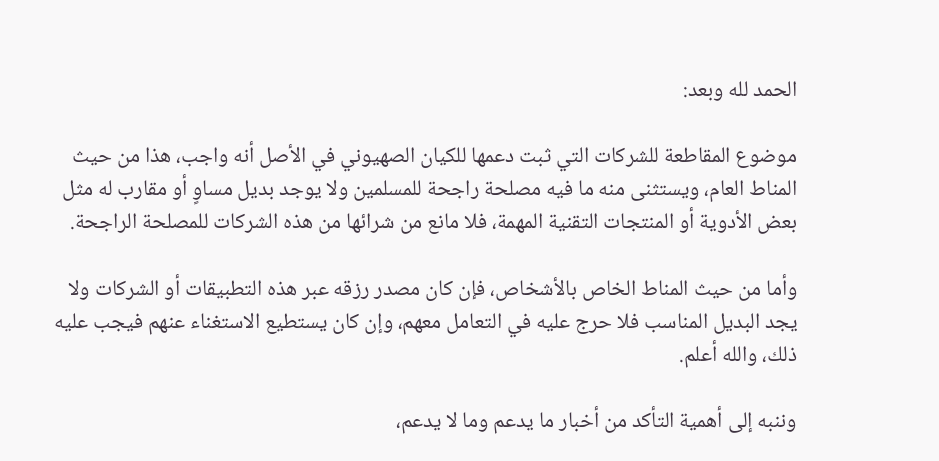الحمد لله وبعد:

موضوع المقاطعة للشركات التي ثبت دعمها للكيان الصهيوني في الأصل أنه واجب، هذا من حيث المناط العام، ويستثنى منه ما فيه مصلحة راجحة للمسلمين ولا يوجد بديل مساوٍ أو مقارب له مثل بعض الأدوية أو المنتجات التقنية المهمة، فلا مانع من شرائها من هذه الشركات للمصلحة الراجحة.

وأما من حيث المناط الخاص بالأشخاص، فإن كان مصدر رزقه عبر هذه التطبيقات أو الشركات ولا يجد البديل المناسب فلا حرج عليه في التعامل معهم، وإن كان يستطيع الاستغناء عنهم فيجب عليه ذلك، والله أعلم.

وننبه إلى أهمية التأكد من أخبار ما يدعم وما لا يدعم،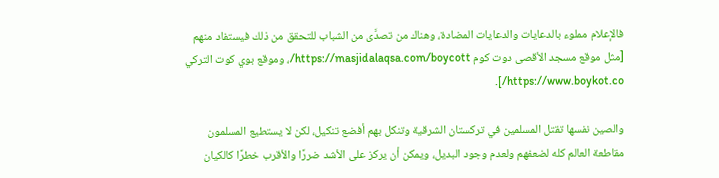فالإعلام مملوء بالدعايات والدعايات المضادة، وهناك من تصدَّى من الشباب للتحقق من ذلك فيستفاد منهم [مثل موقع مسجد الأقصى دوت كوم https://masjidalaqsa.com/boycott/، وموقع بوي كوت التركي https://www.boykot.co/].

والصين نفسها تقتل المسلمين في تركستان الشرقية وتنكل بهم أفضع تنكيل، لكن لا يستطيع المسلمون مقاطعة العالم كله لضعفهم ولعدم وجود البديل، ويمكن أن يركز على الأشد ضررًا والأقرب خطرًا كالكيان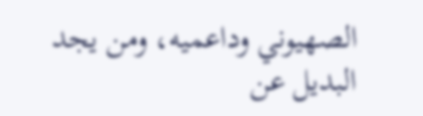الصهيوني وداعميه، ومن يجد البديل عن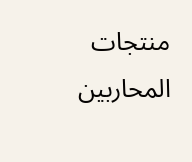منتجات المحاربين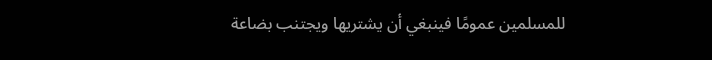للمسلمين عمومًا فينبغي أن يشتريها ويجتنب بضاعة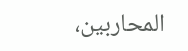المحاربين،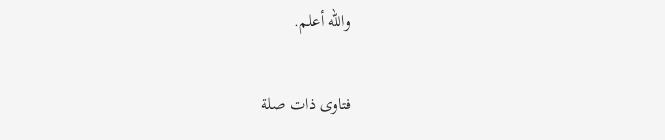والله أعلم.

فتاوى ذات صلة